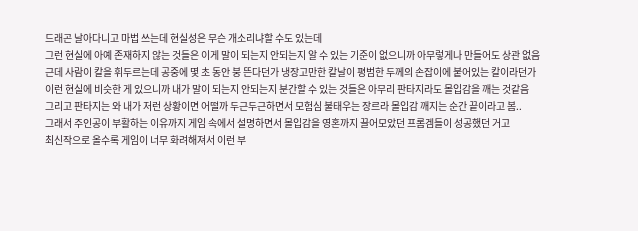드래곤 날아다니고 마법 쓰는데 현실성은 무슨 개소리냐할 수도 있는데
그런 현실에 아예 존재하지 않는 것들은 이게 말이 되는지 안되는지 알 수 있는 기준이 없으니까 아무렇게나 만들어도 상관 없음
근데 사람이 칼을 휘두르는데 공중에 몇 초 동안 붕 뜬다던가 냉장고만한 칼날이 평범한 두께의 손잡이에 붙어있는 칼이라던가
이런 현실에 비슷한 게 있으니까 내가 말이 되는지 안되는지 분간할 수 있는 것들은 아무리 판타지라도 몰입감을 깨는 것같음
그리고 판타지는 와 내가 저런 상황이면 어떨까 두근두근하면서 모험심 불태우는 장르라 몰입감 깨지는 순간 끝이라고 봄..
그래서 주인공이 부활하는 이유까지 게임 속에서 설명하면서 몰입감을 영혼까지 끌어모았던 프롬겜들이 성공했던 거고
최신작으로 올수록 게임이 너무 화려해져서 이런 부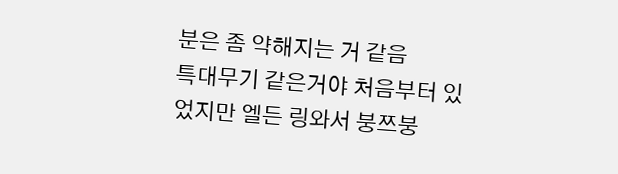분은 좀 약해지는 거 같음
특대무기 같은거야 처음부터 있었지만 엘든 링와서 붕쯔붕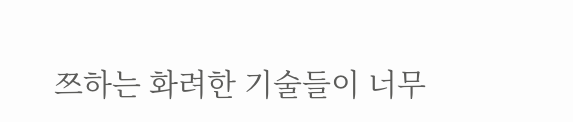쯔하는 화려한 기술들이 너무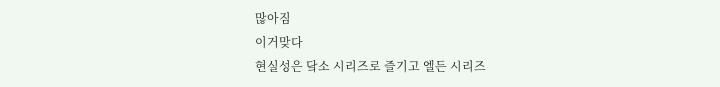많아짐
이거맞다
현실성은 닼소 시리즈로 즐기고 엘든 시리즈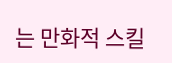는 만화적 스킬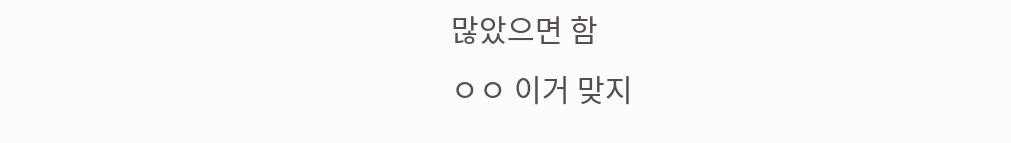많았으면 함
ㅇㅇ 이거 맞지